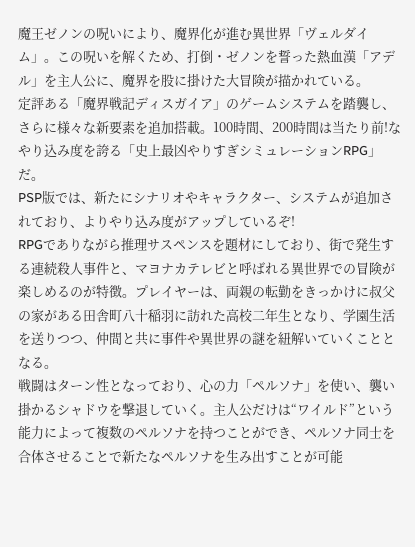魔王ゼノンの呪いにより、魔界化が進む異世界「ヴェルダイム」。この呪いを解くため、打倒・ゼノンを誓った熱血漢「アデル」を主人公に、魔界を股に掛けた大冒険が描かれている。
定評ある「魔界戦記ディスガイア」のゲームシステムを踏襲し、さらに様々な新要素を追加搭載。100時間、200時間は当たり前!なやり込み度を誇る「史上最凶やりすぎシミュレーションRPG」だ。
PSP版では、新たにシナリオやキャラクター、システムが追加されており、よりやり込み度がアップしているぞ!
RPGでありながら推理サスペンスを題材にしており、街で発生する連続殺人事件と、マヨナカテレビと呼ばれる異世界での冒険が楽しめるのが特徴。プレイヤーは、両親の転勤をきっかけに叔父の家がある田舎町八十稲羽に訪れた高校二年生となり、学園生活を送りつつ、仲間と共に事件や異世界の謎を紐解いていくこととなる。
戦闘はターン性となっており、心の力「ペルソナ」を使い、襲い掛かるシャドウを撃退していく。主人公だけは“ワイルド”という能力によって複数のペルソナを持つことができ、ペルソナ同士を合体させることで新たなペルソナを生み出すことが可能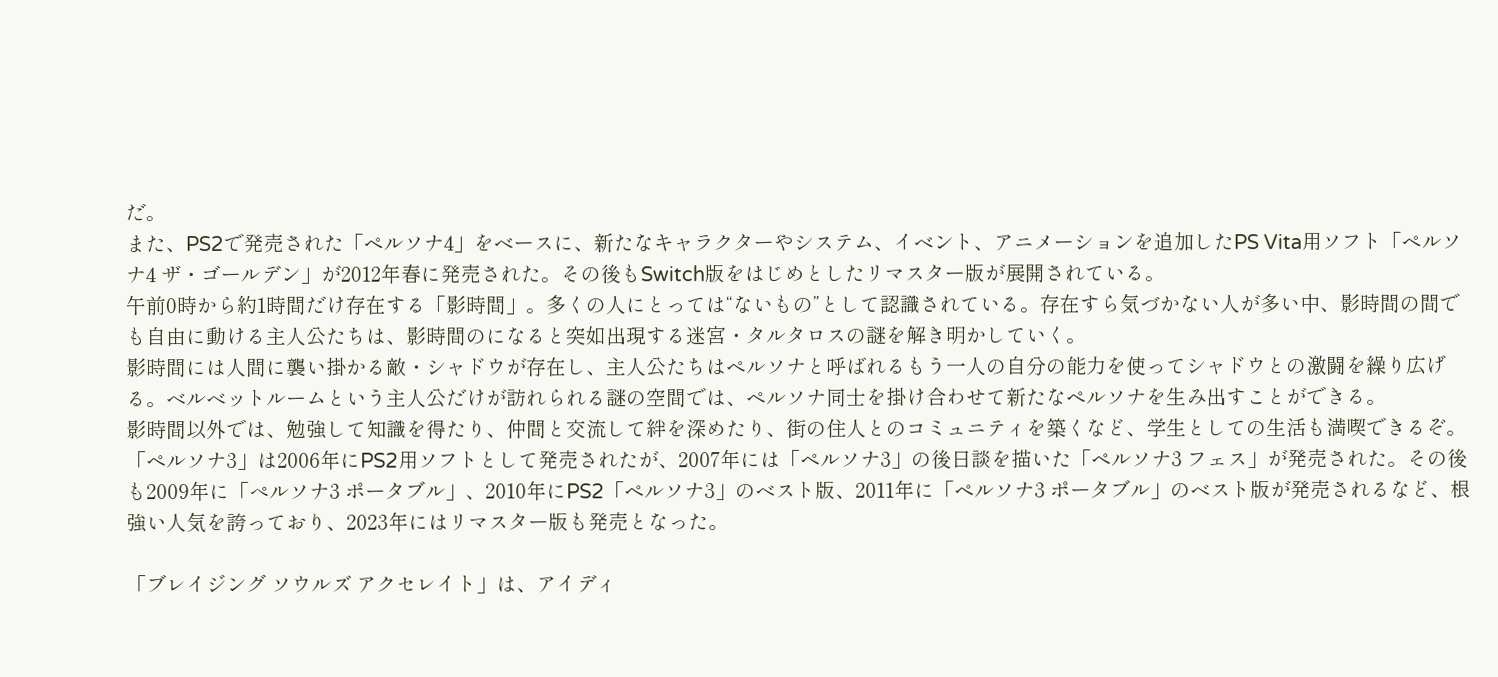だ。
また、PS2で発売された「ペルソナ4」をベースに、新たなキャラクターやシステム、イベント、アニメーションを追加したPS Vita用ソフト「ペルソナ4 ザ・ゴールデン」が2012年春に発売された。その後もSwitch版をはじめとしたリマスター版が展開されている。
午前0時から約1時間だけ存在する「影時間」。多くの人にとっては“ないもの”として認識されている。存在すら気づかない人が多い中、影時間の間でも自由に動ける主人公たちは、影時間のになると突如出現する迷宮・タルタロスの謎を解き明かしていく。
影時間には人間に襲い掛かる敵・シャドウが存在し、主人公たちはペルソナと呼ばれるもう一人の自分の能力を使ってシャドウとの激闘を繰り広げる。ベルベットルームという主人公だけが訪れられる謎の空間では、ペルソナ同士を掛け合わせて新たなペルソナを生み出すことができる。
影時間以外では、勉強して知識を得たり、仲間と交流して絆を深めたり、街の住人とのコミュニティを築くなど、学生としての生活も満喫できるぞ。
「ペルソナ3」は2006年にPS2用ソフトとして発売されたが、2007年には「ペルソナ3」の後日談を描いた「ペルソナ3 フェス」が発売された。その後も2009年に「ぺルソナ3 ポータブル」、2010年にPS2「ペルソナ3」のベスト版、2011年に「ペルソナ3 ポータブル」のベスト版が発売されるなど、根強い人気を誇っており、2023年にはリマスター版も発売となった。

「ブレイジング ソウルズ アクセレイト」は、アイディ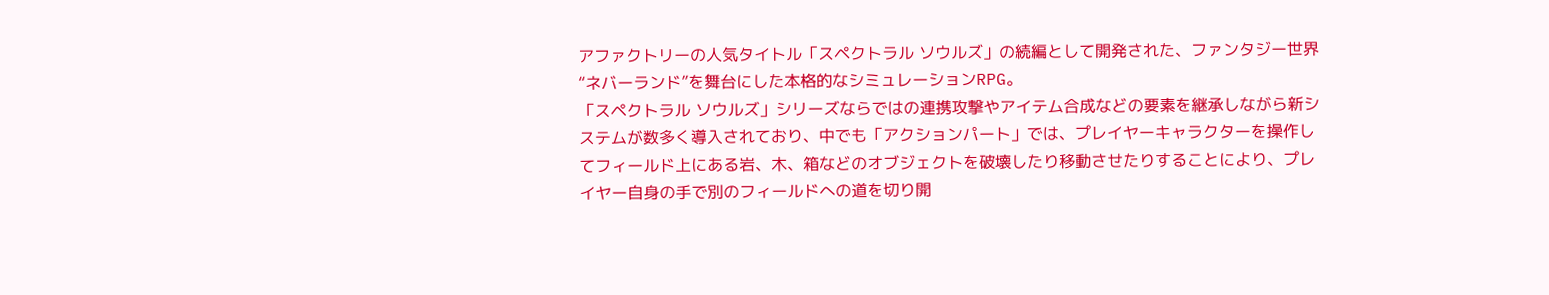アファクトリーの人気タイトル「スペクトラル ソウルズ」の続編として開発された、ファンタジー世界“ネバーランド”を舞台にした本格的なシミュレーションRPG。
「スペクトラル ソウルズ」シリーズならではの連携攻撃やアイテム合成などの要素を継承しながら新システムが数多く導入されており、中でも「アクションパート」では、プレイヤーキャラクターを操作してフィールド上にある岩、木、箱などのオブジェクトを破壊したり移動させたりすることにより、プレイヤー自身の手で別のフィールドへの道を切り開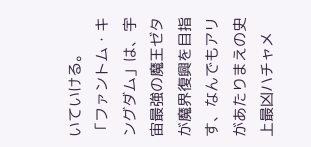いていける。
「ファントム・キングダム」は、宇宙最強の魔王ゼタが魔界復興を目指す、なんでもアリがあたりまえの史上最凶ハチャメ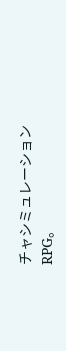チャシミュレーションRPG。